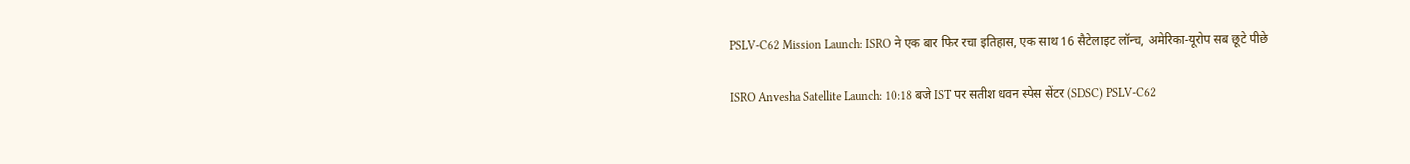PSLV-C62 Mission Launch: ISRO ने एक बार फिर रचा इतिहास, एक साथ 16 सैटेलाइट लॉन्च, अमेरिका-यूरोप सब छूटे पीछे

ISRO Anvesha Satellite Launch: 10:18 बजे IST पर सतीश धवन स्पेस सेंटर (SDSC) PSLV-C62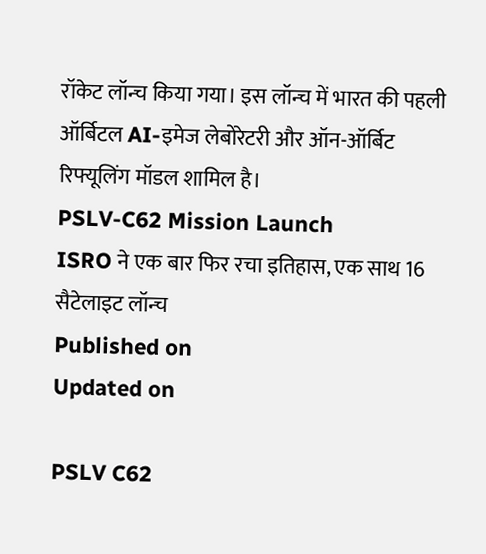रॉकेट लॉन्च किया गया। इस लॉन्च में भारत की पहली ऑर्बिटल AI-इमेज लेबोरेटरी और ऑन-ऑर्बिट रिफ्यूलिंग मॉडल शामिल है।
PSLV-C62 Mission Launch
ISRO ने एक बार फिर रचा इतिहास, एक साथ 16 सैटेलाइट लॉन्च
Published on
Updated on

PSLV C62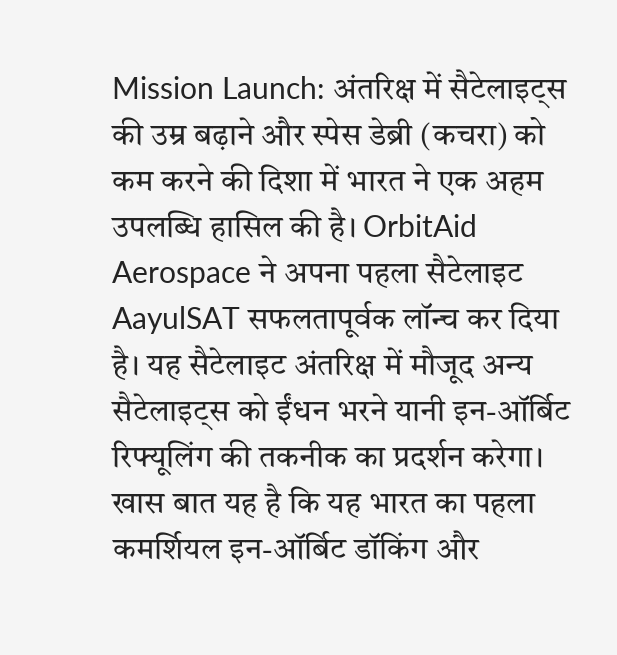Mission Launch: अंतरिक्ष में सैटेलाइट्स की उम्र बढ़ाने और स्पेस डेब्री (कचरा) को कम करने की दिशा में भारत ने एक अहम उपलब्धि हासिल की है। OrbitAid Aerospace ने अपना पहला सैटेलाइट AayulSAT सफलतापूर्वक लॉन्च कर दिया है। यह सैटेलाइट अंतरिक्ष में मौजूद अन्य सैटेलाइट्स को ईंधन भरने यानी इन-ऑर्बिट रिफ्यूलिंग की तकनीक का प्रदर्शन करेगा। खास बात यह है कि यह भारत का पहला कमर्शियल इन-ऑर्बिट डॉकिंग और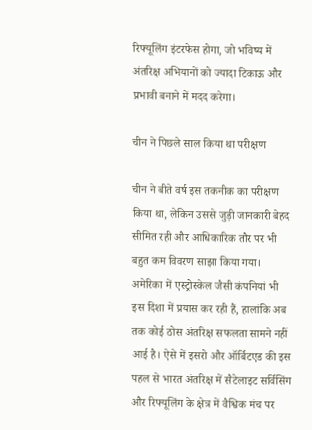रिफ्यूलिंग इंटरफेस होगा, जो भविष्य में अंतरिक्ष अभियानों को ज्यादा टिकाऊ और प्रभावी बनाने में मदद करेगा।

चीन ने पिछले साल किया था परीक्षण

चीन ने बीते वर्ष इस तकनीक का परीक्षण किया था, लेकिन उससे जुड़ी जानकारी बेहद सीमित रही और आधिकारिक तौर पर भी बहुत कम विवरण साझा किया गया। अमेरिका में एस्ट्रोस्केल जैसी कंपनियां भी इस दिशा में प्रयास कर रही हैं, हालांकि अब तक कोई ठोस अंतरिक्ष सफलता सामने नहीं आई है। ऐसे में इसरो और ऑर्बिटएड की इस पहल से भारत अंतरिक्ष में सैटेलाइट सर्विसिंग और रिफ्यूलिंग के क्षेत्र में वैश्विक मंच पर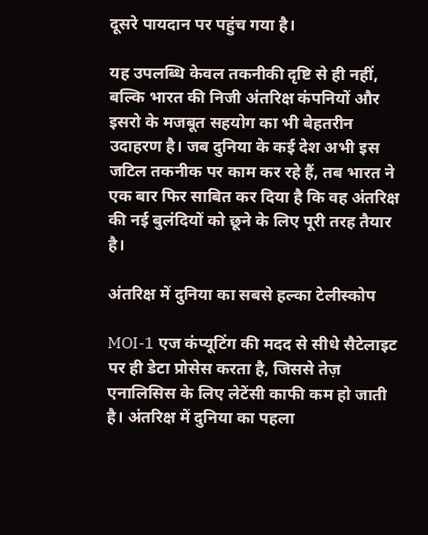दूसरे पायदान पर पहुंच गया है।

यह उपलब्धि केवल तकनीकी दृष्टि से ही नहीं, बल्कि भारत की निजी अंतरिक्ष कंपनियों और इसरो के मजबूत सहयोग का भी बेहतरीन उदाहरण है। जब दुनिया के कई देश अभी इस जटिल तकनीक पर काम कर रहे हैं, तब भारत ने एक बार फिर साबित कर दिया है कि वह अंतरिक्ष की नई बुलंदियों को छूने के लिए पूरी तरह तैयार है।

अंतरिक्ष में दुनिया का सबसे हल्का टेलीस्कोप

MOI-1 एज कंप्यूटिंग की मदद से सीधे सैटेलाइट पर ही डेटा प्रोसेस करता है, जिससे तेज़ एनालिसिस के लिए लेटेंसी काफी कम हो जाती है। अंतरिक्ष में दुनिया का पहला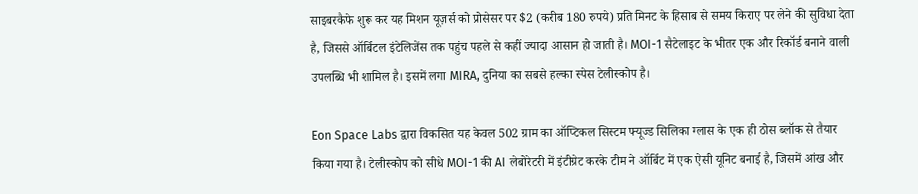साइबरकैफे शुरू कर यह मिशन यूज़र्स को प्रोसेसर पर $2 (करीब 180 रुपये) प्रति मिनट के हिसाब से समय किराए पर लेने की सुविधा देता है, जिससे ऑर्बिटल इंटेलिजेंस तक पहुंच पहले से कहीं ज्यादा आसान हो जाती है। MOI-1 सैटेलाइट के भीतर एक और रिकॉर्ड बनाने वाली उपलब्धि भी शामिल है। इसमें लगा MIRA, दुनिया का सबसे हल्का स्पेस टेलीस्कोप है।

Eon Space Labs द्वारा विकसित यह केवल 502 ग्राम का ऑप्टिकल सिस्टम फ्यूज्ड सिलिका ग्लास के एक ही ठोस ब्लॉक से तैयार किया गया है। टेलीस्कोप को सीधे MOI-1 की AI लेबोरेटरी में इंटीग्रेट करके टीम ने ऑर्बिट में एक ऐसी यूनिट बनाई है, जिसमें आंख और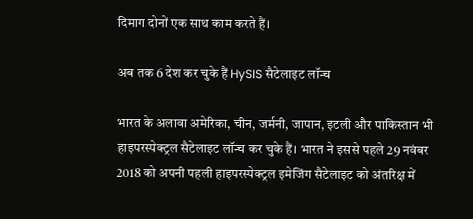दिमाग दोनों एक साथ काम करते हैं।

अब तक 6 देश कर चुके हैं HySIS सैटेलाइट लॉन्च

भारत के अलावा अमेरिका, चीन, जर्मनी, जापान, इटली और पाकिस्तान भी हाइपरस्पेक्ट्रल सैटेलाइट लॉन्च कर चुके हैं। भारत ने इससे पहले 29 नवंबर 2018 को अपनी पहली हाइपरस्पेक्ट्रल इमेजिंग सैटेलाइट को अंतरिक्ष में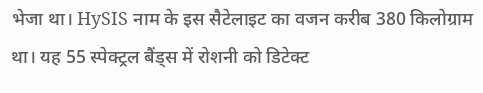भेजा था। HySIS नाम के इस सैटेलाइट का वजन करीब 380 किलोग्राम था। यह 55 स्पेक्ट्रल बैंड्स में रोशनी को डिटेक्ट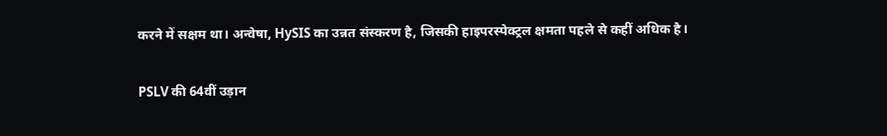करने में सक्षम था। अन्वेषा, HySIS का उन्नत संस्करण है, जिसकी हाइपरस्पेक्ट्रल क्षमता पहले से कहीं अधिक है।

PSLV की 64वीं उड़ान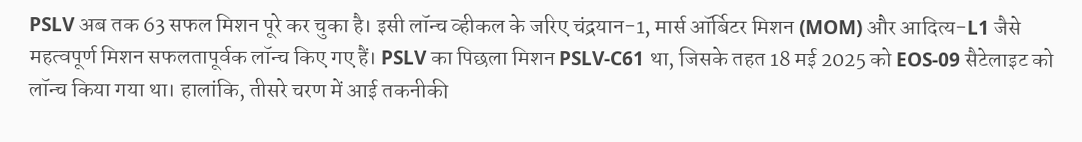PSLV अब तक 63 सफल मिशन पूरे कर चुका है। इसी लॉन्च व्हीकल के जरिए चंद्रयान-1, मार्स ऑर्बिटर मिशन (MOM) और आदित्य-L1 जैसे महत्वपूर्ण मिशन सफलतापूर्वक लॉन्च किए गए हैं। PSLV का पिछला मिशन PSLV-C61 था, जिसके तहत 18 मई 2025 को EOS-09 सैटेलाइट को लॉन्च किया गया था। हालांकि, तीसरे चरण में आई तकनीकी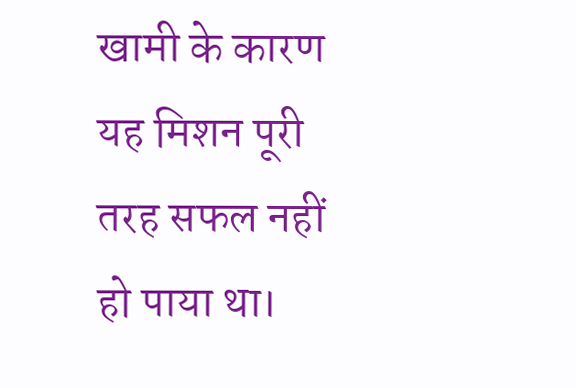खामी के कारण यह मिशन पूरी तरह सफल नहीं हो पाया था।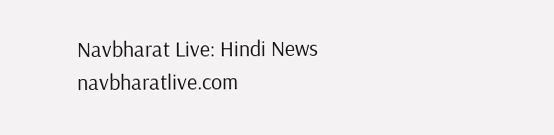Navbharat Live: Hindi News
navbharatlive.com